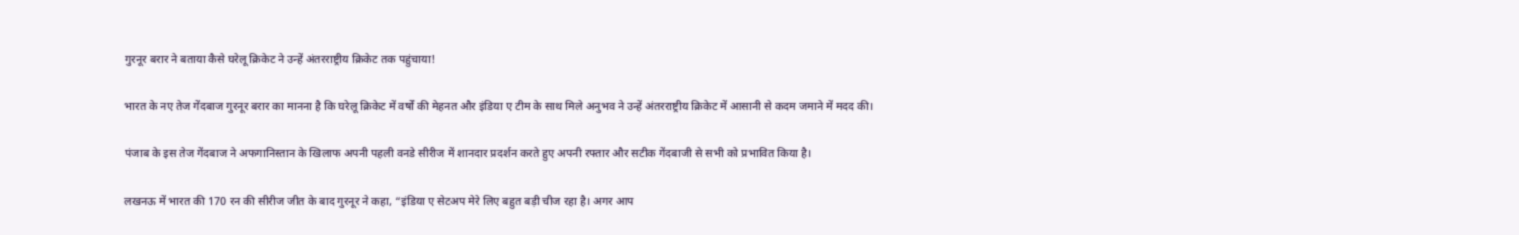गुरनूर बरार ने बताया कैसे घरेलू क्रिकेट ने उन्हें अंतरराष्ट्रीय क्रिकेट तक पहुंचाया!

भारत के नए तेज गेंदबाज गुरनूर बरार का मानना है कि घरेलू क्रिकेट में वर्षों की मेहनत और इंडिया ए टीम के साथ मिले अनुभव ने उन्हें अंतरराष्ट्रीय क्रिकेट में आसानी से कदम जमाने में मदद की।

पंजाब के इस तेज गेंदबाज ने अफगानिस्तान के खिलाफ अपनी पहली वनडे सीरीज में शानदार प्रदर्शन करते हुए अपनी रफ्तार और सटीक गेंदबाजी से सभी को प्रभावित किया है।

लखनऊ में भारत की 170 रन की सीरीज जीत के बाद गुरनूर ने कहा, “इंडिया ए सेटअप मेरे लिए बहुत बड़ी चीज रहा है। अगर आप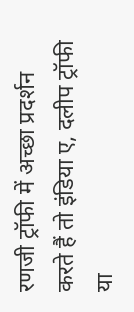रणजी ट्रॉफी में अच्छा प्रदर्शन करते हैं तो इंडिया ए, दलीप ट्रॉफी या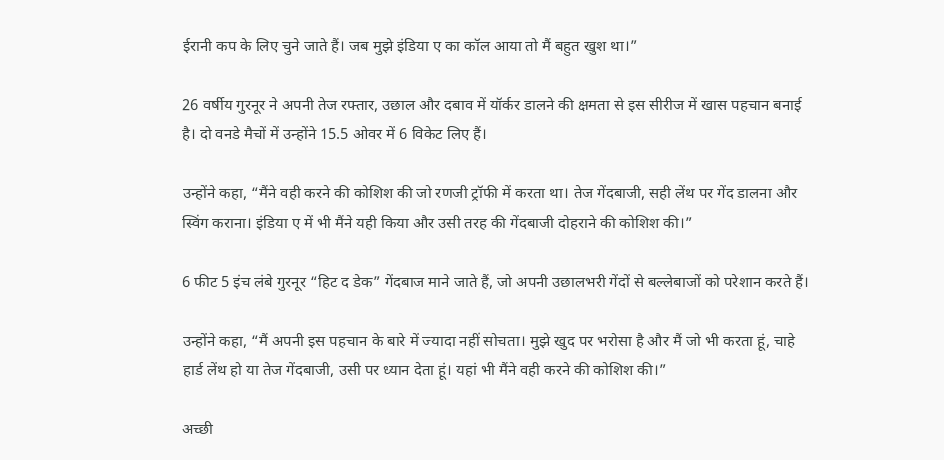ईरानी कप के लिए चुने जाते हैं। जब मुझे इंडिया ए का कॉल आया तो मैं बहुत खुश था।”

26 वर्षीय गुरनूर ने अपनी तेज रफ्तार, उछाल और दबाव में यॉर्कर डालने की क्षमता से इस सीरीज में खास पहचान बनाई है। दो वनडे मैचों में उन्होंने 15.5 ओवर में 6 विकेट लिए हैं।

उन्होंने कहा, “मैंने वही करने की कोशिश की जो रणजी ट्रॉफी में करता था। तेज गेंदबाजी, सही लेंथ पर गेंद डालना और स्विंग कराना। इंडिया ए में भी मैंने यही किया और उसी तरह की गेंदबाजी दोहराने की कोशिश की।”

6 फीट 5 इंच लंबे गुरनूर “हिट द डेक” गेंदबाज माने जाते हैं, जो अपनी उछालभरी गेंदों से बल्लेबाजों को परेशान करते हैं।

उन्होंने कहा, “मैं अपनी इस पहचान के बारे में ज्यादा नहीं सोचता। मुझे खुद पर भरोसा है और मैं जो भी करता हूं, चाहे हार्ड लेंथ हो या तेज गेंदबाजी, उसी पर ध्यान देता हूं। यहां भी मैंने वही करने की कोशिश की।”

अच्छी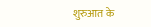शुरुआत के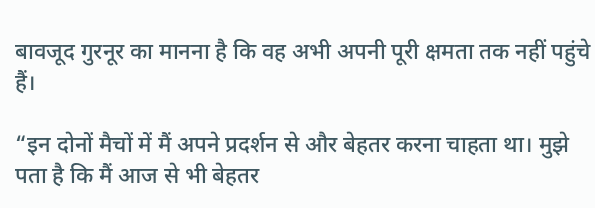बावजूद गुरनूर का मानना है कि वह अभी अपनी पूरी क्षमता तक नहीं पहुंचे हैं।

“इन दोनों मैचों में मैं अपने प्रदर्शन से और बेहतर करना चाहता था। मुझे पता है कि मैं आज से भी बेहतर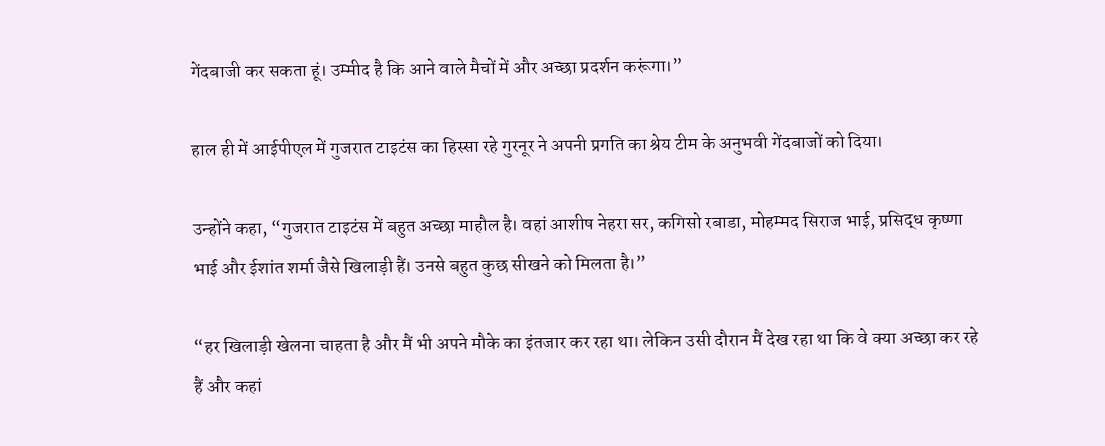गेंदबाजी कर सकता हूं। उम्मीद है कि आने वाले मैचों में और अच्छा प्रदर्शन करूंगा।”

हाल ही में आईपीएल में गुजरात टाइटंस का हिस्सा रहे गुरनूर ने अपनी प्रगति का श्रेय टीम के अनुभवी गेंदबाजों को दिया।

उन्होंने कहा, “गुजरात टाइटंस में बहुत अच्छा माहौल है। वहां आशीष नेहरा सर, कगिसो रबाडा, मोहम्मद सिराज भाई, प्रसिद्ध कृष्णा भाई और ईशांत शर्मा जैसे खिलाड़ी हैं। उनसे बहुत कुछ सीखने को मिलता है।”

“हर खिलाड़ी खेलना चाहता है और मैं भी अपने मौके का इंतजार कर रहा था। लेकिन उसी दौरान मैं देख रहा था कि वे क्या अच्छा कर रहे हैं और कहां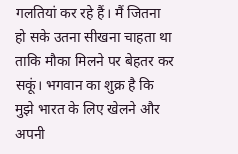गलतियां कर रहे हैं। मैं जितना हो सके उतना सीखना चाहता था ताकि मौका मिलने पर बेहतर कर सकूं। भगवान का शुक्र है कि मुझे भारत के लिए खेलने और अपनी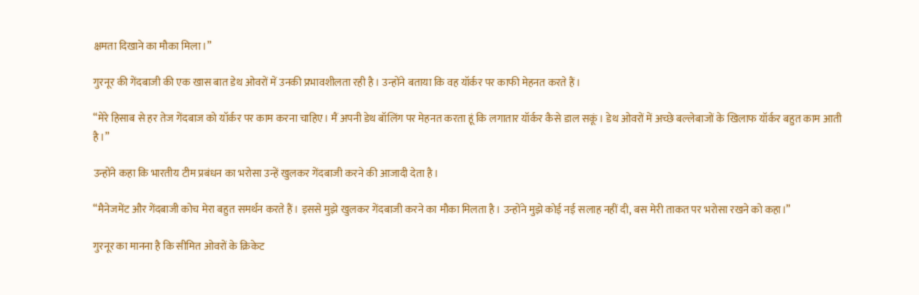क्षमता दिखाने का मौका मिला।”

गुरनूर की गेंदबाजी की एक खास बात डेथ ओवरों में उनकी प्रभावशीलता रही है। उन्होंने बताया कि वह यॉर्कर पर काफी मेहनत करते हैं।

“मेरे हिसाब से हर तेज गेंदबाज को यॉर्कर पर काम करना चाहिए। मैं अपनी डेथ बॉलिंग पर मेहनत करता हूं कि लगातार यॉर्कर कैसे डाल सकूं। डेथ ओवरों में अच्छे बल्लेबाजों के खिलाफ यॉर्कर बहुत काम आती है।”

उन्होंने कहा कि भारतीय टीम प्रबंधन का भरोसा उन्हें खुलकर गेंदबाजी करने की आजादी देता है।

“मैनेजमेंट और गेंदबाजी कोच मेरा बहुत समर्थन करते हैं। इससे मुझे खुलकर गेंदबाजी करने का मौका मिलता है। उन्होंने मुझे कोई नई सलाह नहीं दी, बस मेरी ताकत पर भरोसा रखने को कहा।”

गुरनूर का मानना है कि सीमित ओवरों के क्रिकेट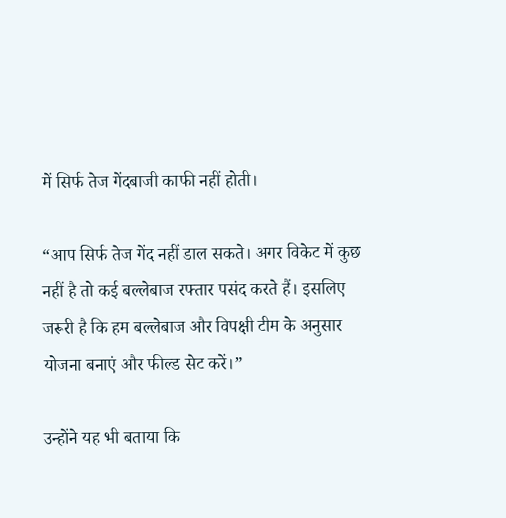में सिर्फ तेज गेंदबाजी काफी नहीं होती।

“आप सिर्फ तेज गेंद नहीं डाल सकते। अगर विकेट में कुछ नहीं है तो कई बल्लेबाज रफ्तार पसंद करते हैं। इसलिए जरूरी है कि हम बल्लेबाज और विपक्षी टीम के अनुसार योजना बनाएं और फील्ड सेट करें।”

उन्होंने यह भी बताया कि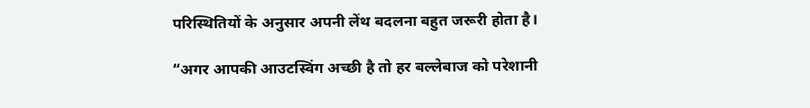परिस्थितियों के अनुसार अपनी लेंथ बदलना बहुत जरूरी होता है।

“अगर आपकी आउटस्विंग अच्छी है तो हर बल्लेबाज को परेशानी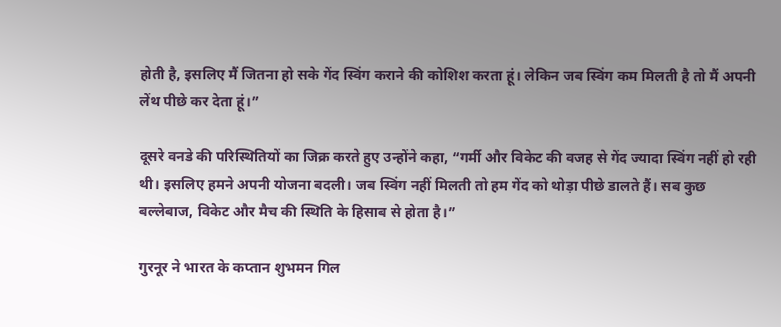होती है, इसलिए मैं जितना हो सके गेंद स्विंग कराने की कोशिश करता हूं। लेकिन जब स्विंग कम मिलती है तो मैं अपनी लेंथ पीछे कर देता हूं।”

दूसरे वनडे की परिस्थितियों का जिक्र करते हुए उन्होंने कहा, “गर्मी और विकेट की वजह से गेंद ज्यादा स्विंग नहीं हो रही थी। इसलिए हमने अपनी योजना बदली। जब स्विंग नहीं मिलती तो हम गेंद को थोड़ा पीछे डालते हैं। सब कुछ बल्लेबाज, विकेट और मैच की स्थिति के हिसाब से होता है।”

गुरनूर ने भारत के कप्तान शुभमन गिल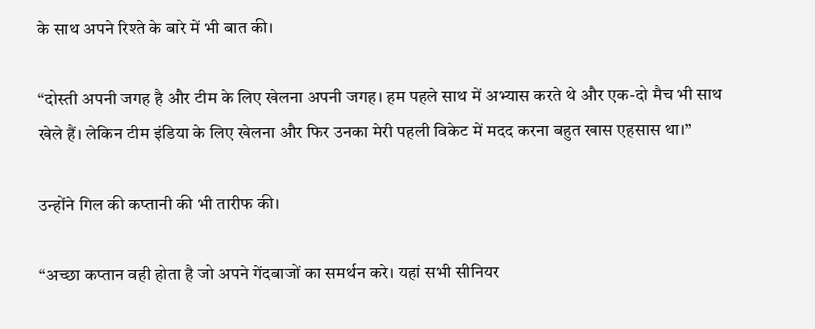के साथ अपने रिश्ते के बारे में भी बात की।

“दोस्ती अपनी जगह है और टीम के लिए खेलना अपनी जगह। हम पहले साथ में अभ्यास करते थे और एक-दो मैच भी साथ खेले हैं। लेकिन टीम इंडिया के लिए खेलना और फिर उनका मेरी पहली विकेट में मदद करना बहुत खास एहसास था।”

उन्होंने गिल की कप्तानी की भी तारीफ की।

“अच्छा कप्तान वही होता है जो अपने गेंदबाजों का समर्थन करे। यहां सभी सीनियर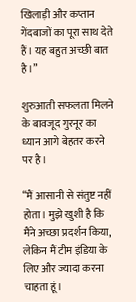खिलाड़ी और कप्तान गेंदबाजों का पूरा साथ देते हैं। यह बहुत अच्छी बात है।”

शुरुआती सफलता मिलने के बावजूद गुरनूर का ध्यान आगे बेहतर करने पर है।

“मैं आसानी से संतुष्ट नहीं होता। मुझे खुशी है कि मैंने अच्छा प्रदर्शन किया, लेकिन मैं टीम इंडिया के लिए और ज्यादा करना चाहता हूं।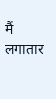मैं लगातार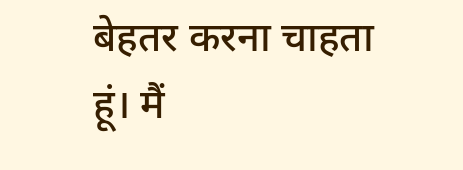बेहतर करना चाहता हूं। मैं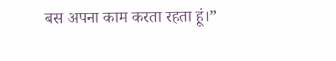बस अपना काम करता रहता हूं।”